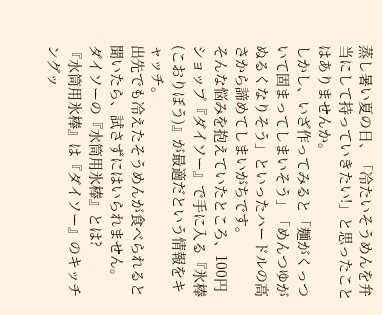蒸し暑い夏の日、「冷たいそうめんを弁当にして持っていきたい!」と思ったことはありませんか。
しかし、いざ作ってみると「麺がくっついて固まってしまいそう」「めんつゆがぬるくなりそう」といったハードルの高さから諦めてしまいがちです。
そんな悩みを抱えていたところ、100円ショップ『ダイソー』で手に入る『氷棒(こおりぼう)』が最適だという情報をキャッチ。
出先でも冷えたそうめんが食べられると聞いたら、試さずにはいられません。
ダイソーの『水筒用氷棒』とは?
『水筒用氷棒』は『ダイソー』のキッチングッ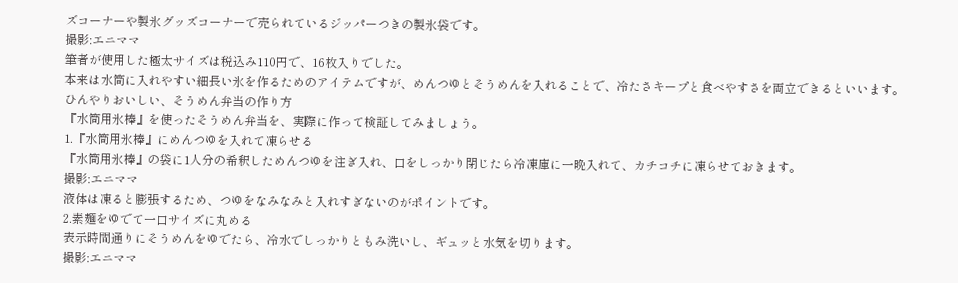ズコーナーや製氷グッズコーナーで売られているジッパーつきの製氷袋です。
撮影:エニママ
筆者が使用した極太サイズは税込み110円で、16枚入りでした。
本来は水筒に入れやすい細長い氷を作るためのアイテムですが、めんつゆとそうめんを入れることで、冷たさキープと食べやすさを両立できるといいます。
ひんやりおいしい、そうめん弁当の作り方
『水筒用氷棒』を使ったそうめん弁当を、実際に作って検証してみましょう。
1.『水筒用氷棒』にめんつゆを入れて凍らせる
『水筒用氷棒』の袋に1人分の希釈しためんつゆを注ぎ入れ、口をしっかり閉じたら冷凍庫に一晩入れて、カチコチに凍らせておきます。
撮影:エニママ
液体は凍ると膨張するため、つゆをなみなみと入れすぎないのがポイントです。
2.素麺をゆでて一口サイズに丸める
表示時間通りにそうめんをゆでたら、冷水でしっかりともみ洗いし、ギュッと水気を切ります。
撮影:エニママ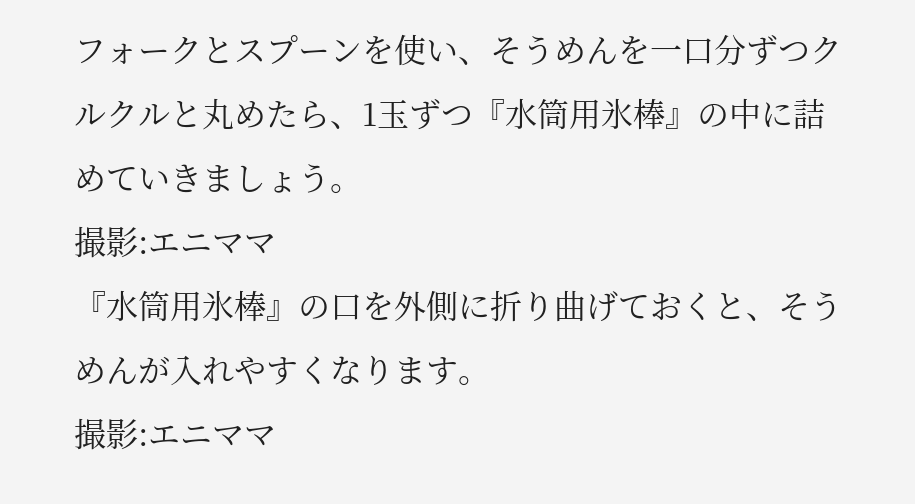フォークとスプーンを使い、そうめんを一口分ずつクルクルと丸めたら、1玉ずつ『水筒用氷棒』の中に詰めていきましょう。
撮影:エニママ
『水筒用氷棒』の口を外側に折り曲げておくと、そうめんが入れやすくなります。
撮影:エニママ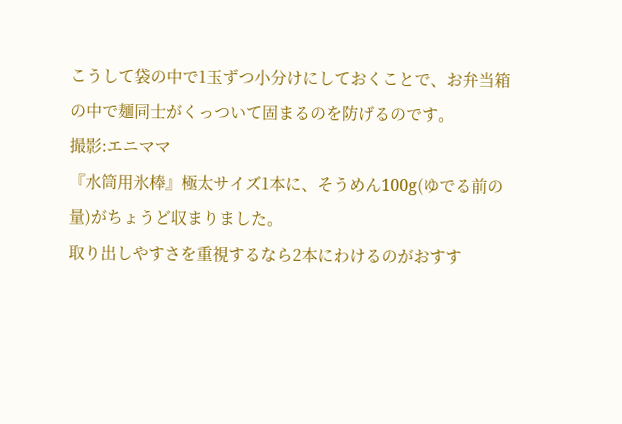こうして袋の中で1玉ずつ小分けにしておくことで、お弁当箱の中で麺同士がくっついて固まるのを防げるのです。
撮影:エニママ
『水筒用氷棒』極太サイズ1本に、そうめん100g(ゆでる前の量)がちょうど収まりました。
取り出しやすさを重視するなら2本にわけるのがおすす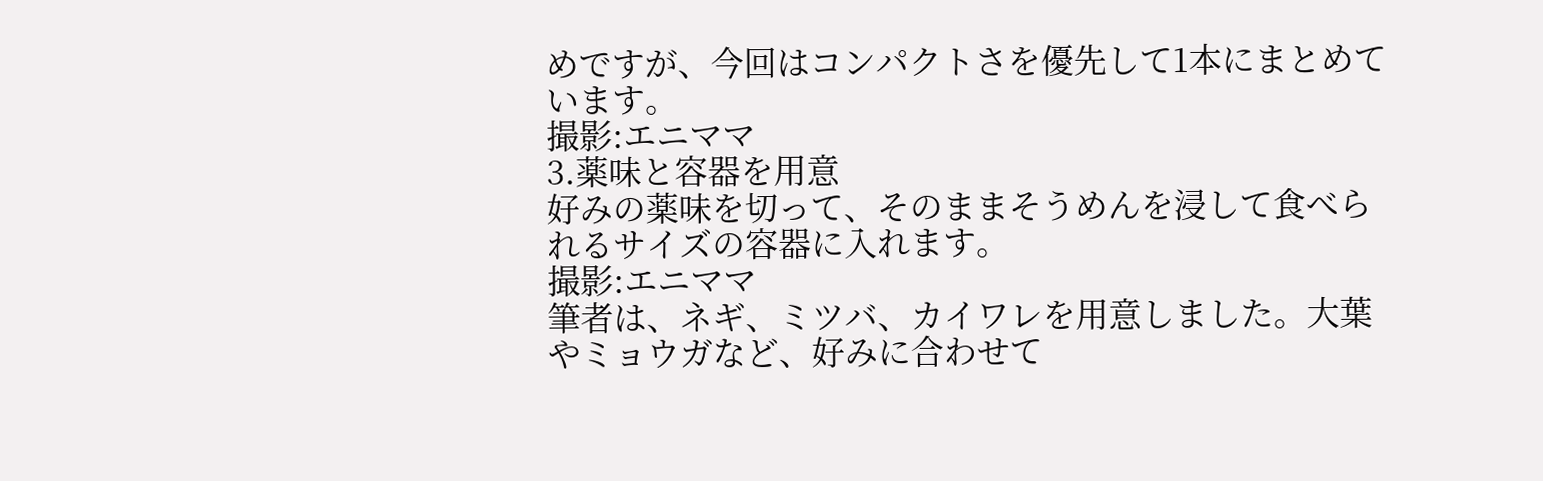めですが、今回はコンパクトさを優先して1本にまとめています。
撮影:エニママ
3.薬味と容器を用意
好みの薬味を切って、そのままそうめんを浸して食べられるサイズの容器に入れます。
撮影:エニママ
筆者は、ネギ、ミツバ、カイワレを用意しました。大葉やミョウガなど、好みに合わせて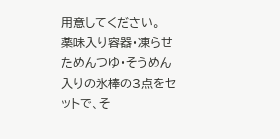用意してください。
薬味入り容器・凍らせためんつゆ・そうめん入りの氷棒の3点をセットで、そ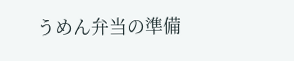うめん弁当の準備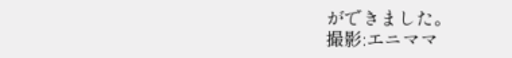ができました。
撮影:エニママ